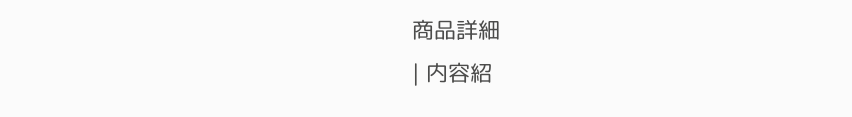商品詳細
| 内容紹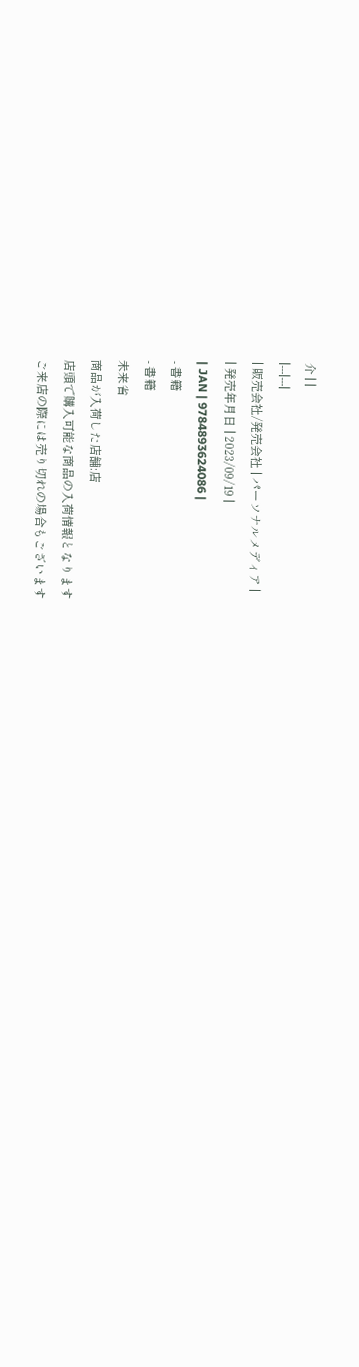介 | |
|---|---|
| 販売会社/発売会社 | パーソナルメディア |
| 発売年月日 | 2023/09/19 |
| JAN | 9784893624086 |
- 書籍
- 書籍
未来省
商品が入荷した店舗:店
店頭で購入可能な商品の入荷情報となります
ご来店の際には売り切れの場合もございます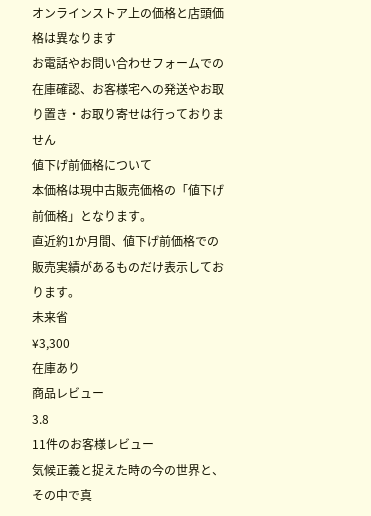オンラインストア上の価格と店頭価格は異なります
お電話やお問い合わせフォームでの在庫確認、お客様宅への発送やお取り置き・お取り寄せは行っておりません
値下げ前価格について
本価格は現中古販売価格の「値下げ前価格」となります。
直近約1か月間、値下げ前価格での販売実績があるものだけ表示しております。
未来省
¥3,300
在庫あり
商品レビュー
3.8
11件のお客様レビュー
気候正義と捉えた時の今の世界と、その中で真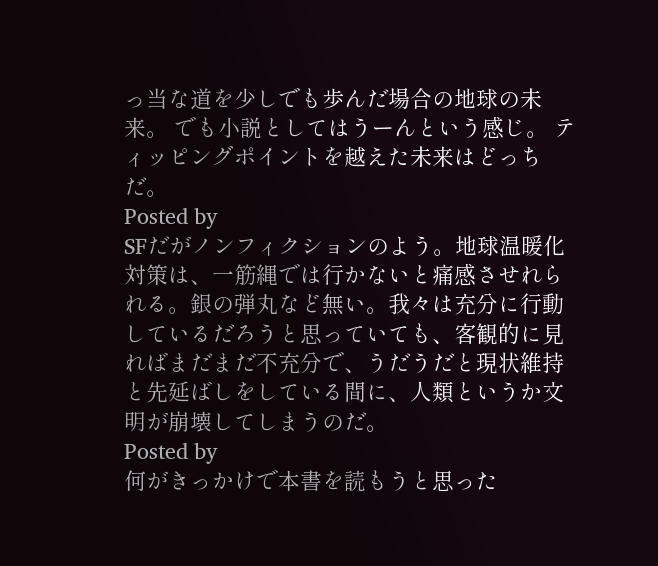っ当な道を少しでも歩んだ場合の地球の未来。 でも小説としてはうーんという感じ。 ティッピングポイントを越えた未来はどっちだ。
Posted by
SFだがノンフィクションのよう。地球温暖化対策は、一筋縄では行かないと痛感させれられる。銀の弾丸など無い。我々は充分に行動しているだろうと思っていても、客観的に見ればまだまだ不充分で、うだうだと現状維持と先延ばしをしている間に、人類というか文明が崩壊してしまうのだ。
Posted by
何がきっかけで本書を読もうと思った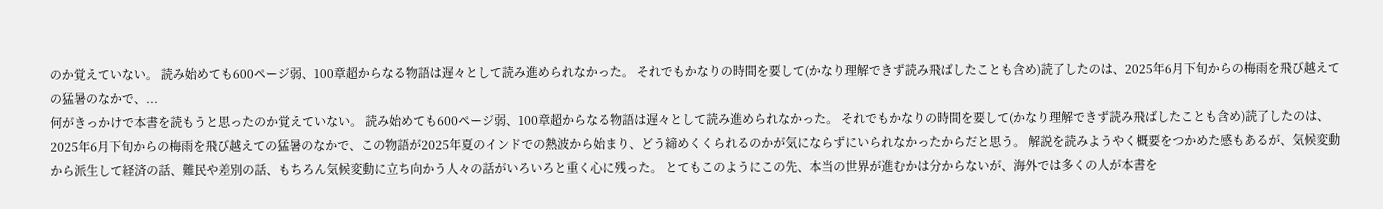のか覚えていない。 読み始めても600ページ弱、100章超からなる物語は遅々として読み進められなかった。 それでもかなりの時間を要して(かなり理解できず読み飛ばしたことも含め)読了したのは、2025年6月下旬からの梅雨を飛び越えての猛暑のなかで、...
何がきっかけで本書を読もうと思ったのか覚えていない。 読み始めても600ページ弱、100章超からなる物語は遅々として読み進められなかった。 それでもかなりの時間を要して(かなり理解できず読み飛ばしたことも含め)読了したのは、2025年6月下旬からの梅雨を飛び越えての猛暑のなかで、この物語が2025年夏のインドでの熱波から始まり、どう締めくくられるのかが気にならずにいられなかったからだと思う。 解説を読みようやく概要をつかめた感もあるが、気候変動から派生して経済の話、難民や差別の話、もちろん気候変動に立ち向かう人々の話がいろいろと重く心に残った。 とてもこのようにこの先、本当の世界が進むかは分からないが、海外では多くの人が本書を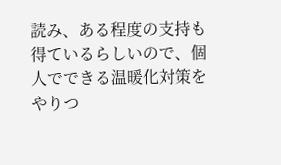読み、ある程度の支持も得ているらしいので、個人でできる温暖化対策をやりつ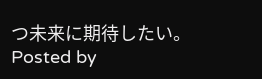つ未来に期待したい。
Posted by